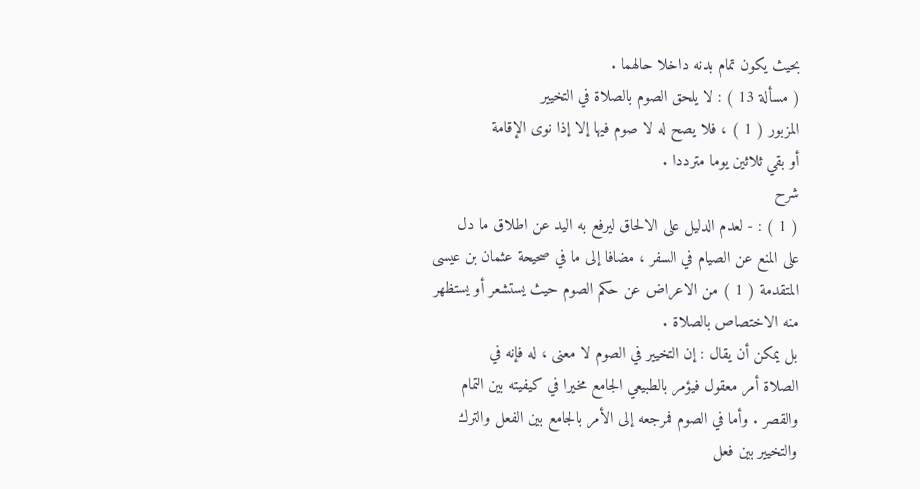بحيث يكون تمام بدنه داخلا حالهما .
( مسألة 13 ) : لا يلحق الصوم بالصلاة في التخيير
المزبور ( 1 ) ، فلا يصح له لا صوم فيها إلا إذا نوى الإقامة
أو بقي ثلاثين يوما مترددا .
شرح
( 1 ) : - لعدم الدليل على الالحاق ليرفع به اليد عن اطلاق ما دل
على المنع عن الصيام في السفر ، مضافا إلى ما في صحيحة عثمان بن عيسى
المتقدمة ( 1 ) من الاعراض عن حكم الصوم حيث يستشعر أو يستظهر
منه الاختصاص بالصلاة .
بل يمكن أن يقال : إن التخيير في الصوم لا معنى ، له فإنه في
الصلاة أمر معقول فيؤمر بالطبيعي الجامع مخيرا في كيفيته بين التمام
والقصر . وأما في الصوم فمرجعه إلى الأمر بالجامع بين الفعل والترك
والتخيير بين فعل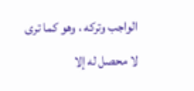الواجب وتركه ، وهو كما ترى لا محصل له إلا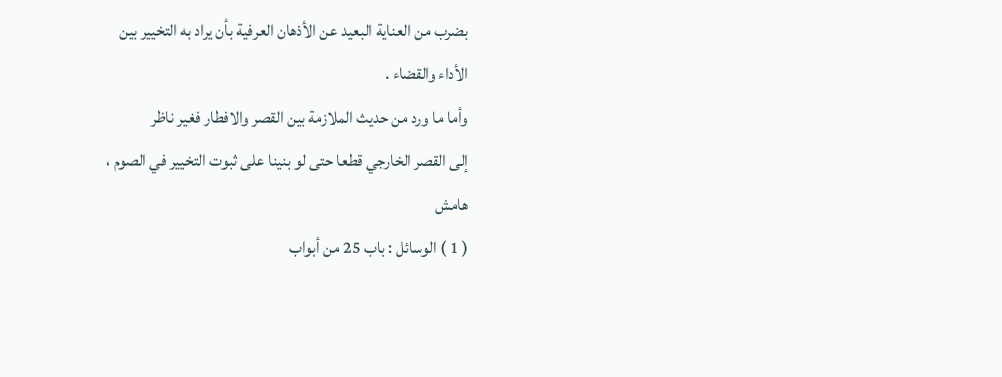بضرب من العناية البعيد عن الأذهان العرفية بأن يراد به التخيير بين
الأداء والقضاء .
وأما ما ورد من حديث الملازمة بين القصر والافطار فغير ناظر
إلى القصر الخارجي قطعا حتى لو بنينا على ثبوت التخيير في الصوم ،
هامش
( 1 ) الوسائل : باب 25 من أبواب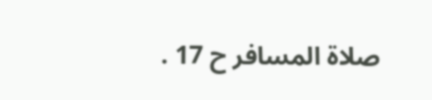صلاة المسافر ح 17 .